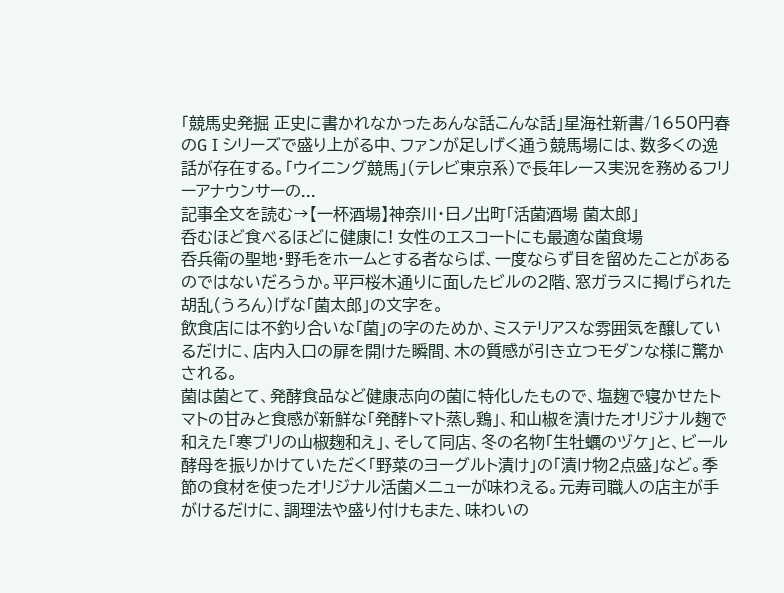「競馬史発掘 正史に書かれなかったあんな話こんな話」星海社新書/1650円春のGⅠシリーズで盛り上がる中、ファンが足しげく通う競馬場には、数多くの逸話が存在する。「ウイニング競馬」(テレビ東京系)で長年レース実況を務めるフリーアナウンサーの...
記事全文を読む→【一杯酒場】神奈川・日ノ出町「活菌酒場 菌太郎」
呑むほど食べるほどに健康に! 女性のエスコートにも最適な菌食場
呑兵衛の聖地・野毛をホームとする者ならば、一度ならず目を留めたことがあるのではないだろうか。平戸桜木通りに面したビルの2階、窓ガラスに掲げられた胡乱(うろん)げな「菌太郎」の文字を。
飲食店には不釣り合いな「菌」の字のためか、ミステリアスな雰囲気を醸しているだけに、店内入口の扉を開けた瞬間、木の質感が引き立つモダンな様に驚かされる。
菌は菌とて、発酵食品など健康志向の菌に特化したもので、塩麹で寝かせたトマトの甘みと食感が新鮮な「発酵トマト蒸し鶏」、和山椒を漬けたオリジナル麹で和えた「寒ブリの山椒麹和え」、そして同店、冬の名物「生牡蠣のヅケ」と、ビール酵母を振りかけていただく「野菜のヨーグルト漬け」の「漬け物2点盛」など。季節の食材を使ったオリジナル活菌メニューが味わえる。元寿司職人の店主が手がけるだけに、調理法や盛り付けもまた、味わいの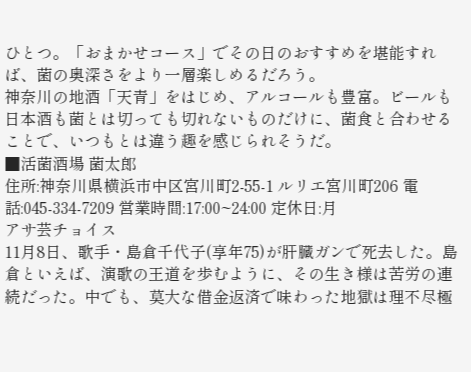ひとつ。「おまかせコース」でその日のおすすめを堪能すれば、菌の奥深さをより一層楽しめるだろう。
神奈川の地酒「天青」をはじめ、アルコールも豊富。ビールも日本酒も菌とは切っても切れないものだけに、菌食と合わせることで、いつもとは違う趣を感じられそうだ。
■活菌酒場 菌太郎
住所:神奈川県横浜市中区宮川町2-55-1 ルリエ宮川町206 電話:045-334-7209 営業時間:17:00~24:00 定休日:月
アサ芸チョイス
11月8日、歌手・島倉千代子(享年75)が肝臓ガンで死去した。島倉といえば、演歌の王道を歩むように、その生き様は苦労の連続だった。中でも、莫大な借金返済で味わった地獄は理不尽極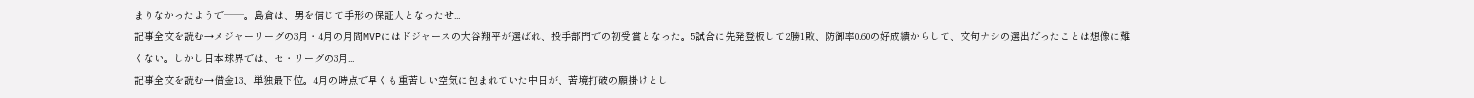まりなかったようで──。島倉は、男を信じて手形の保証人となったせ...
記事全文を読む→メジャーリーグの3月・4月の月間MVPにはドジャースの大谷翔平が選ばれ、投手部門での初受賞となった。5試合に先発登板して2勝1敗、防御率0.60の好成績からして、文句ナシの選出だったことは想像に難くない。しかし日本球界では、セ・リーグの3月...
記事全文を読む→借金13、単独最下位。4月の時点で早くも重苦しい空気に包まれていた中日が、苦境打破の願掛けとし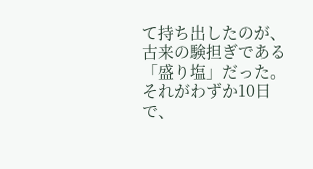て持ち出したのが、古来の験担ぎである「盛り塩」だった。それがわずか10日で、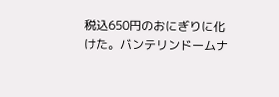税込650円のおにぎりに化けた。バンテリンドームナ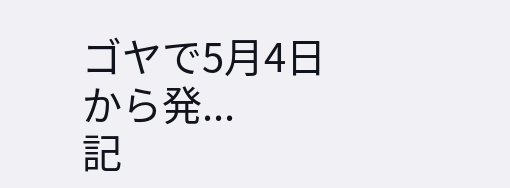ゴヤで5月4日から発...
記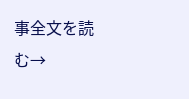事全文を読む→